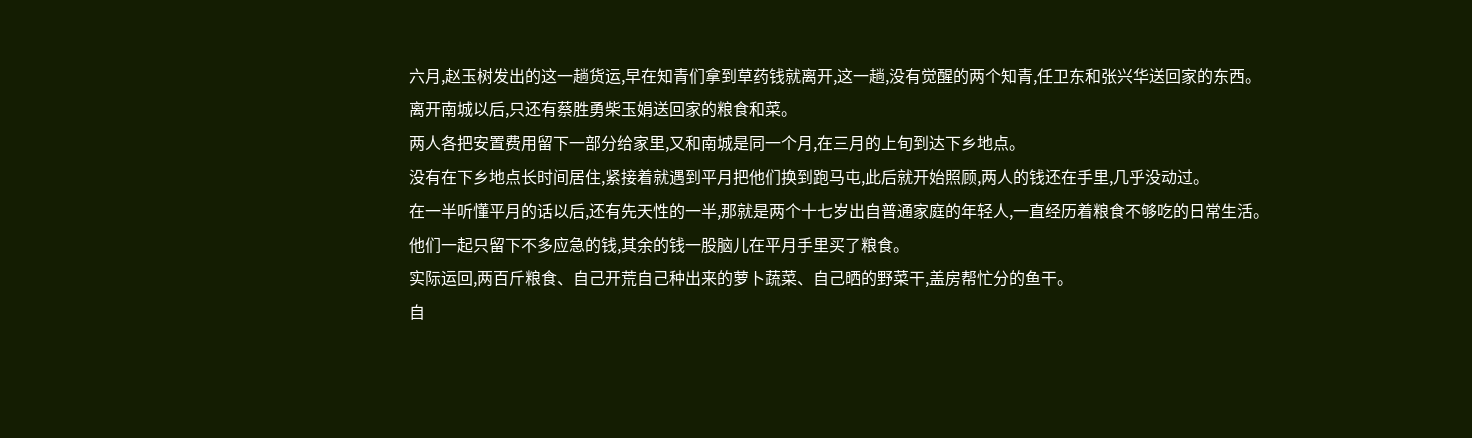六月,赵玉树发出的这一趟货运,早在知青们拿到草药钱就离开,这一趟,没有觉醒的两个知青,任卫东和张兴华送回家的东西。
离开南城以后,只还有蔡胜勇柴玉娟送回家的粮食和菜。
两人各把安置费用留下一部分给家里,又和南城是同一个月,在三月的上旬到达下乡地点。
没有在下乡地点长时间居住,紧接着就遇到平月把他们换到跑马屯,此后就开始照顾,两人的钱还在手里,几乎没动过。
在一半听懂平月的话以后,还有先天性的一半,那就是两个十七岁出自普通家庭的年轻人,一直经历着粮食不够吃的日常生活。
他们一起只留下不多应急的钱,其余的钱一股脑儿在平月手里买了粮食。
实际运回,两百斤粮食、自己开荒自己种出来的萝卜蔬菜、自己晒的野菜干,盖房帮忙分的鱼干。
自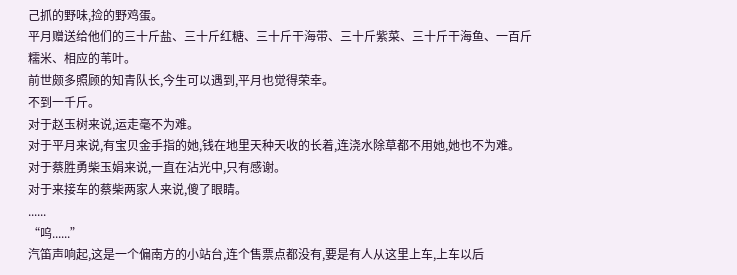己抓的野味,捡的野鸡蛋。
平月赠送给他们的三十斤盐、三十斤红糖、三十斤干海带、三十斤紫菜、三十斤干海鱼、一百斤糯米、相应的苇叶。
前世颇多照顾的知青队长,今生可以遇到,平月也觉得荣幸。
不到一千斤。
对于赵玉树来说,运走毫不为难。
对于平月来说,有宝贝金手指的她,钱在地里天种天收的长着,连浇水除草都不用她,她也不为难。
对于蔡胜勇柴玉娟来说,一直在沾光中,只有感谢。
对于来接车的蔡柴两家人来说,傻了眼睛。
......
“呜......”
汽笛声响起,这是一个偏南方的小站台,连个售票点都没有,要是有人从这里上车,上车以后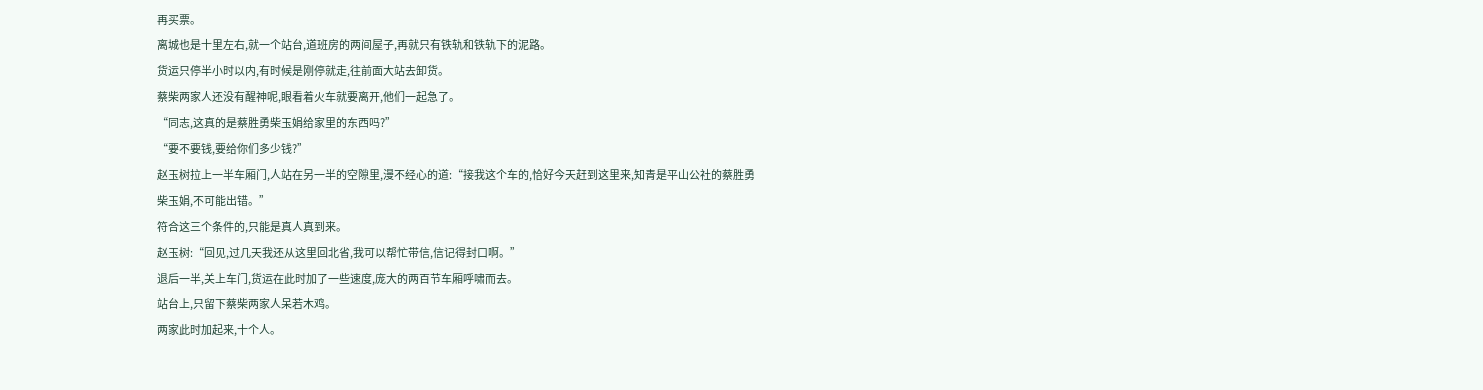再买票。
离城也是十里左右,就一个站台,道班房的两间屋子,再就只有铁轨和铁轨下的泥路。
货运只停半小时以内,有时候是刚停就走,往前面大站去卸货。
蔡柴两家人还没有醒神呢,眼看着火车就要离开,他们一起急了。
“同志,这真的是蔡胜勇柴玉娟给家里的东西吗?”
“要不要钱,要给你们多少钱?”
赵玉树拉上一半车厢门,人站在另一半的空隙里,漫不经心的道:“接我这个车的,恰好今天赶到这里来,知青是平山公社的蔡胜勇柴玉娟,不可能出错。”
符合这三个条件的,只能是真人真到来。
赵玉树:“回见,过几天我还从这里回北省,我可以帮忙带信,信记得封口啊。”
退后一半,关上车门,货运在此时加了一些速度,庞大的两百节车厢呼啸而去。
站台上,只留下蔡柴两家人呆若木鸡。
两家此时加起来,十个人。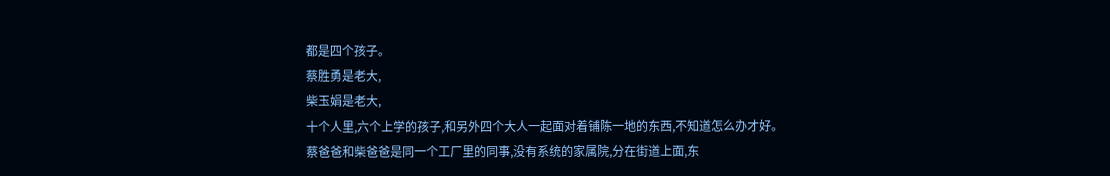都是四个孩子。
蔡胜勇是老大,
柴玉娟是老大,
十个人里,六个上学的孩子,和另外四个大人一起面对着铺陈一地的东西,不知道怎么办才好。
蔡爸爸和柴爸爸是同一个工厂里的同事,没有系统的家属院,分在街道上面,东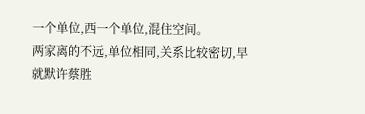一个单位,西一个单位,混住空间。
两家离的不远,单位相同,关系比较密切,早就默许蔡胜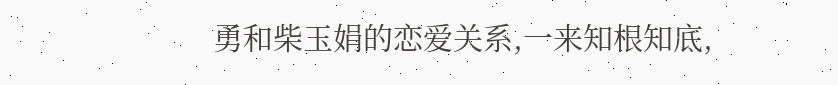勇和柴玉娟的恋爱关系,一来知根知底,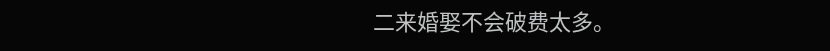二来婚娶不会破费太多。